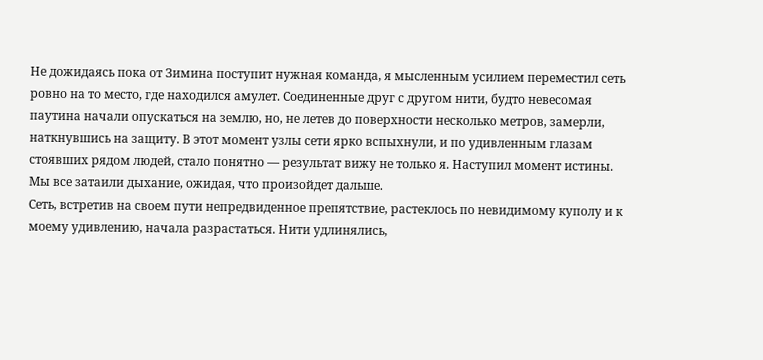Не дожидаясь пока от Зимина поступит нужная команда, я мысленным усилием переместил сеть ровно на то место, где находился амулет. Соединенные друг с другом нити, будто невесомая паутина начали опускаться на землю, но, не летев до поверхности несколько метров, замерли, наткнувшись на защиту. В этот момент узлы сети ярко вспыхнули, и по удивленным глазам стоявших рядом людей, стало понятно — результат вижу не только я. Наступил момент истины. Мы все затаили дыхание, ожидая, что произойдет дальше.
Сеть, встретив на своем пути непредвиденное препятствие, растеклось по невидимому куполу и к моему удивлению, начала разрастаться. Нити удлинялись,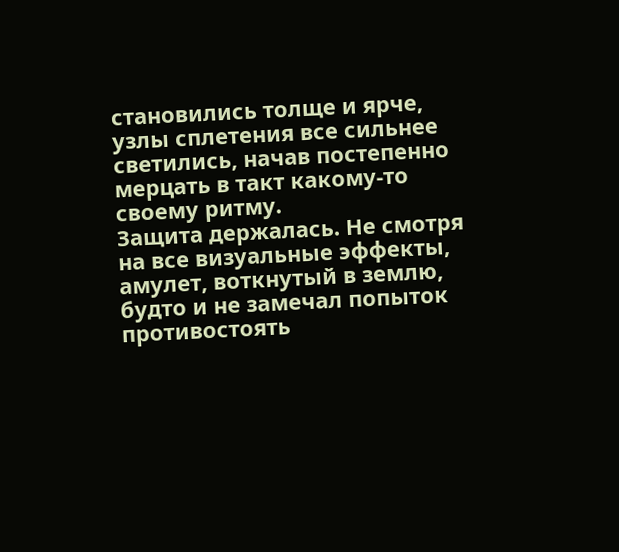становились толще и ярче, узлы сплетения все сильнее светились, начав постепенно мерцать в такт какому-то своему ритму.
Защита держалась. Не смотря на все визуальные эффекты, амулет, воткнутый в землю, будто и не замечал попыток противостоять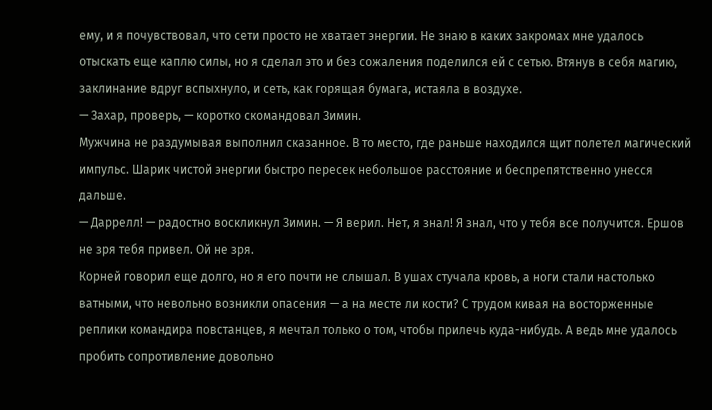ему, и я почувствовал, что сети просто не хватает энергии. Не знаю в каких закромах мне удалось отыскать еще каплю силы, но я сделал это и без сожаления поделился ей с сетью. Втянув в себя магию, заклинание вдруг вспыхнуло, и сеть, как горящая бумага, истаяла в воздухе.
— Захар, проверь, — коротко скомандовал Зимин.
Мужчина не раздумывая выполнил сказанное. В то место, где раньше находился щит полетел магический импульс. Шарик чистой энергии быстро пересек небольшое расстояние и беспрепятственно унесся дальше.
— Даррелл! — радостно воскликнул Зимин. — Я верил. Нет, я знал! Я знал, что у тебя все получится. Ершов не зря тебя привел. Ой не зря.
Корней говорил еще долго, но я его почти не слышал. В ушах стучала кровь, а ноги стали настолько ватными, что невольно возникли опасения — а на месте ли кости? С трудом кивая на восторженные реплики командира повстанцев, я мечтал только о том, чтобы прилечь куда-нибудь. А ведь мне удалось пробить сопротивление довольно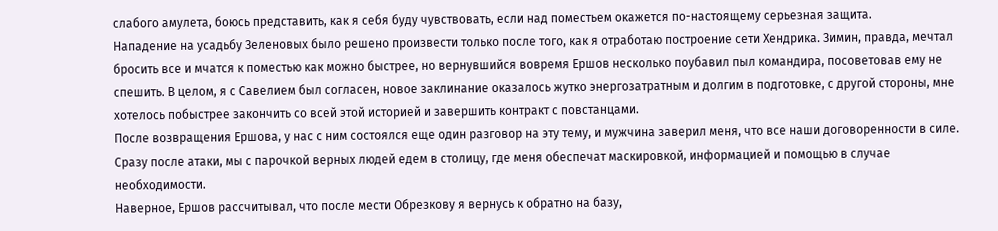слабого амулета, боюсь представить, как я себя буду чувствовать, если над поместьем окажется по-настоящему серьезная защита.
Нападение на усадьбу Зеленовых было решено произвести только после того, как я отработаю построение сети Хендрика. Зимин, правда, мечтал бросить все и мчатся к поместью как можно быстрее, но вернувшийся вовремя Ершов несколько поубавил пыл командира, посоветовав ему не спешить. В целом, я с Савелием был согласен, новое заклинание оказалось жутко энергозатратным и долгим в подготовке, с другой стороны, мне хотелось побыстрее закончить со всей этой историей и завершить контракт с повстанцами.
После возвращения Ершова, у нас с ним состоялся еще один разговор на эту тему, и мужчина заверил меня, что все наши договоренности в силе. Сразу после атаки, мы с парочкой верных людей едем в столицу, где меня обеспечат маскировкой, информацией и помощью в случае необходимости.
Наверное, Ершов рассчитывал, что после мести Обрезкову я вернусь к обратно на базу,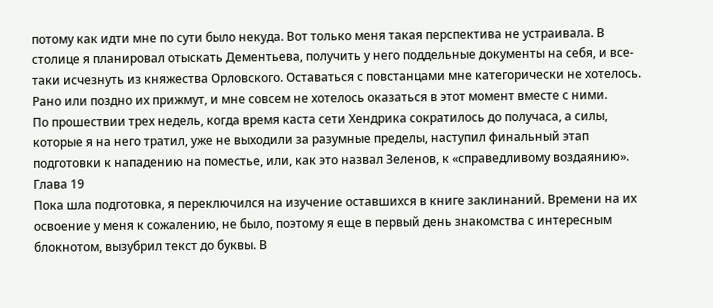потому как идти мне по сути было некуда. Вот только меня такая перспектива не устраивала. В столице я планировал отыскать Дементьева, получить у него поддельные документы на себя, и все-таки исчезнуть из княжества Орловского. Оставаться с повстанцами мне категорически не хотелось. Рано или поздно их прижмут, и мне совсем не хотелось оказаться в этот момент вместе с ними.
По прошествии трех недель, когда время каста сети Хендрика сократилось до получаса, а силы, которые я на него тратил, уже не выходили за разумные пределы, наступил финальный этап подготовки к нападению на поместье, или, как это назвал Зеленов, к «справедливому воздаянию».
Глава 19
Пока шла подготовка, я переключился на изучение оставшихся в книге заклинаний. Времени на их освоение у меня к сожалению, не было, поэтому я еще в первый день знакомства с интересным блокнотом, вызубрил текст до буквы. В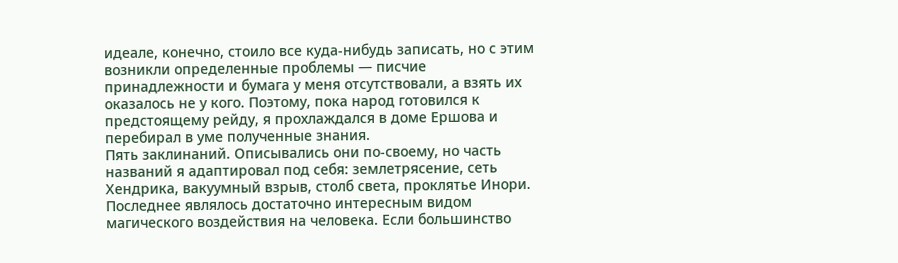идеале, конечно, стоило все куда-нибудь записать, но с этим возникли определенные проблемы — писчие принадлежности и бумага у меня отсутствовали, а взять их оказалось не у кого. Поэтому, пока народ готовился к предстоящему рейду, я прохлаждался в доме Ершова и перебирал в уме полученные знания.
Пять заклинаний. Описывались они по-своему, но часть названий я адаптировал под себя: землетрясение, сеть Хендрика, вакуумный взрыв, столб света, проклятье Инори. Последнее являлось достаточно интересным видом магического воздействия на человека. Если большинство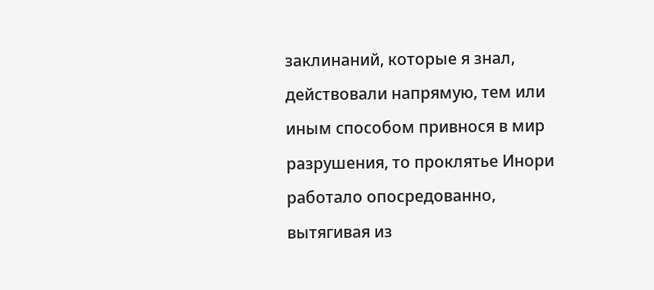заклинаний, которые я знал, действовали напрямую, тем или иным способом привнося в мир разрушения, то проклятье Инори работало опосредованно, вытягивая из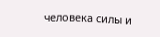человека силы и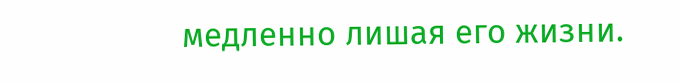медленно лишая его жизни.